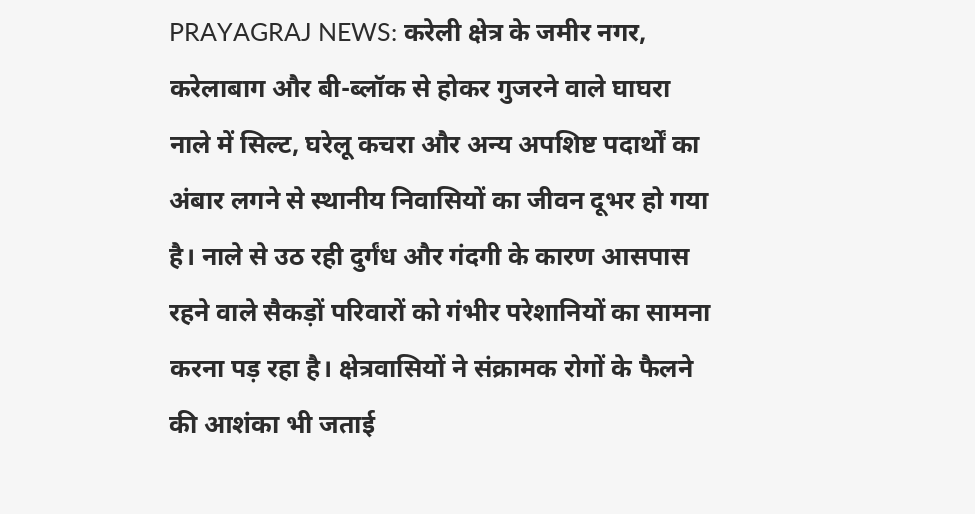PRAYAGRAJ NEWS: करेली क्षेत्र के जमीर नगर, करेलाबाग और बी-ब्लॉक से होकर गुजरने वाले घाघरा नाले में सिल्ट, घरेलू कचरा और अन्य अपशिष्ट पदार्थों का अंबार लगने से स्थानीय निवासियों का जीवन दूभर हो गया है। नाले से उठ रही दुर्गंध और गंदगी के कारण आसपास रहने वाले सैकड़ों परिवारों को गंभीर परेशानियों का सामना करना पड़ रहा है। क्षेत्रवासियों ने संक्रामक रोगों के फैलने की आशंका भी जताई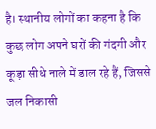है। स्थानीय लोगों का कहना है कि कुछ लोग अपने घरों की गंदगी और कूड़ा सीधे नाले में डाल रहे हैं, जिससे जल निकासी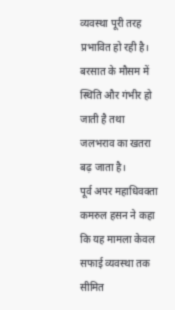व्यवस्था पूरी तरह प्रभावित हो रही है। बरसात के मौसम में स्थिति और गंभीर हो जाती है तथा जलभराव का खतरा बढ़ जाता है।
पूर्व अपर महाधिवक्ता कमरुल हसन ने कहा कि यह मामला केवल सफाई व्यवस्था तक सीमित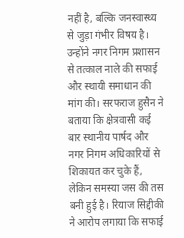नहीं है, बल्कि जनस्वास्थ्य से जुड़ा गंभीर विषय है। उन्होंने नगर निगम प्रशासन से तत्काल नाले की सफाई और स्थायी समाधान की मांग की। सरफराज हुसैन ने बताया कि क्षेत्रवासी कई बार स्थानीय पार्षद और नगर निगम अधिकारियों से शिकायत कर चुके हैं, लेकिन समस्या जस की तस बनी हुई है। रियाज सिद्दीकी ने आरोप लगाया कि सफाई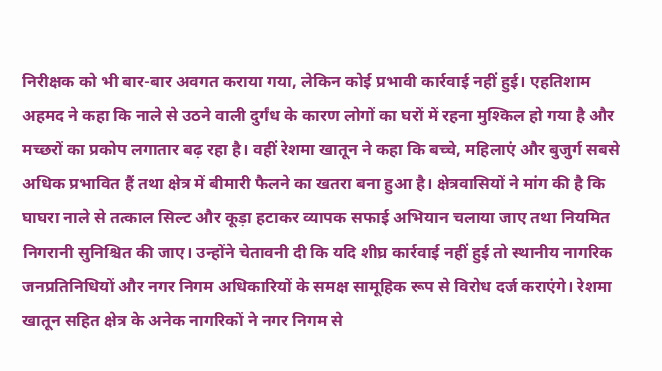निरीक्षक को भी बार-बार अवगत कराया गया, लेकिन कोई प्रभावी कार्रवाई नहीं हुई। एहतिशाम अहमद ने कहा कि नाले से उठने वाली दुर्गंध के कारण लोगों का घरों में रहना मुश्किल हो गया है और मच्छरों का प्रकोप लगातार बढ़ रहा है। वहीं रेशमा खातून ने कहा कि बच्चे, महिलाएं और बुजुर्ग सबसे अधिक प्रभावित हैं तथा क्षेत्र में बीमारी फैलने का खतरा बना हुआ है। क्षेत्रवासियों ने मांग की है कि घाघरा नाले से तत्काल सिल्ट और कूड़ा हटाकर व्यापक सफाई अभियान चलाया जाए तथा नियमित निगरानी सुनिश्चित की जाए। उन्होंने चेतावनी दी कि यदि शीघ्र कार्रवाई नहीं हुई तो स्थानीय नागरिक जनप्रतिनिधियों और नगर निगम अधिकारियों के समक्ष सामूहिक रूप से विरोध दर्ज कराएंगे। रेशमा खातून सहित क्षेत्र के अनेक नागरिकों ने नगर निगम से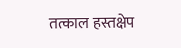तत्काल हस्तक्षेप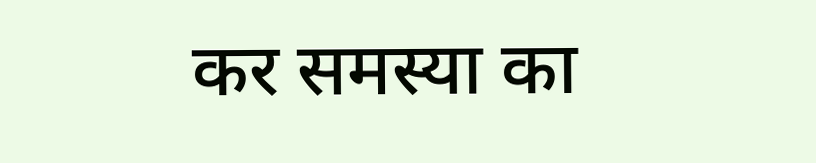कर समस्या का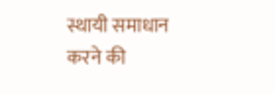स्थायी समाधान करने की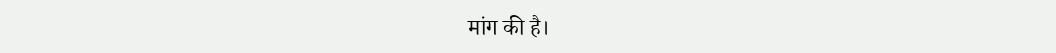मांग की है।